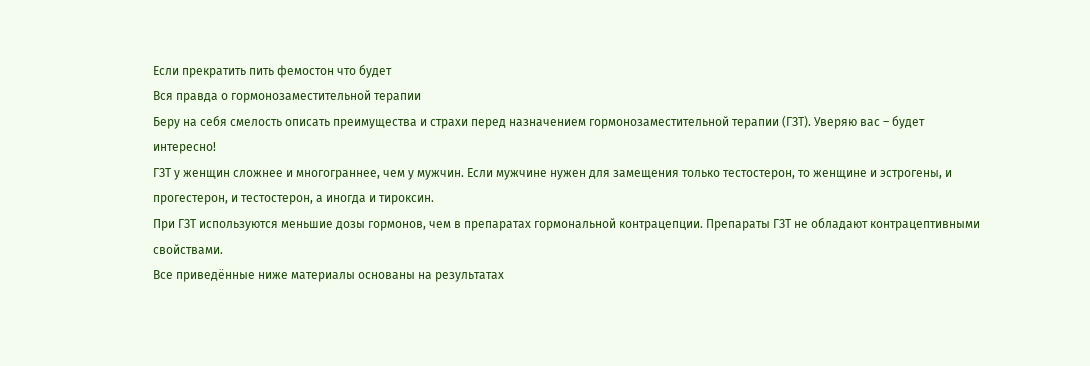Если прекратить пить фемостон что будет
Вся правда о гормонозаместительной терапии
Беру на себя смелость описать преимущества и страхи перед назначением гормонозаместительной терапии (ГЗТ). Уверяю вас – будет интересно!
ГЗТ у женщин сложнее и многограннее, чем у мужчин. Если мужчине нужен для замещения только тестостерон, то женщине и эстрогены, и прогестерон, и тестостерон, а иногда и тироксин.
При ГЗТ используются меньшие дозы гормонов, чем в препаратах гормональной контрацепции. Препараты ГЗТ не обладают контрацептивными свойствами.
Все приведённые ниже материалы основаны на результатах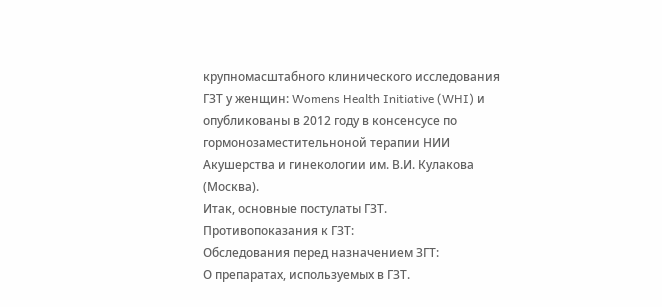крупномасштабного клинического исследования ГЗТ у женщин: Womens Health Initiative (WHI) и опубликованы в 2012 году в консенсусе по гормонозаместительноной терапии НИИ Акушерства и гинекологии им. В.И. Кулакова (Москва).
Итак, основные постулаты ГЗТ.
Противопоказания к ГЗТ:
Обследования перед назначением ЗГТ:
О препаратах, используемых в ГЗТ.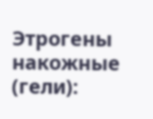Этрогены накожные (гели):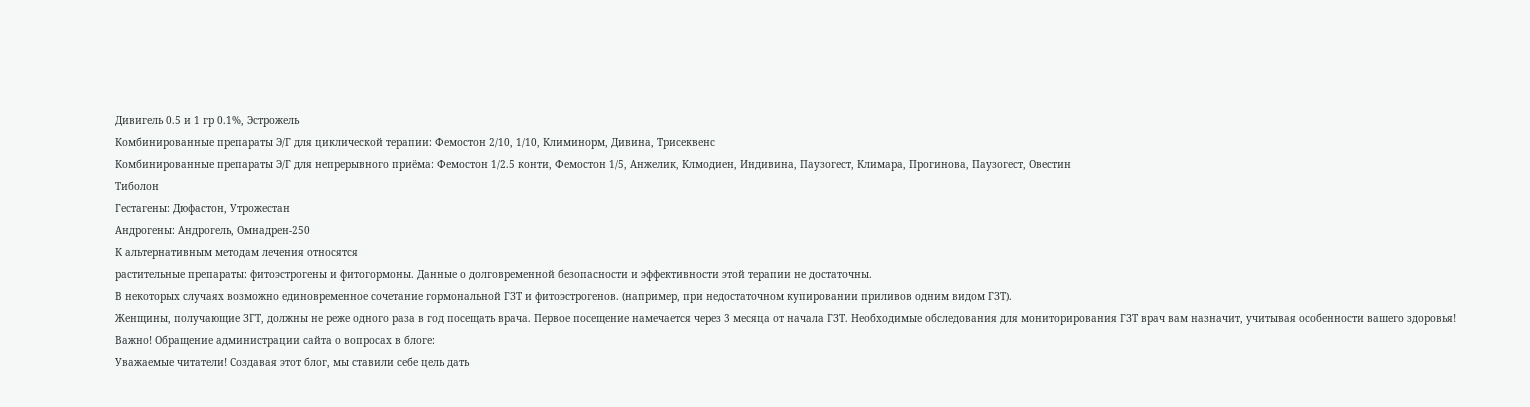Дивигель 0.5 и 1 гр 0.1%, Эстрожель
Комбинированные препараты Э/Г для циклической терапии: Фемостон 2/10, 1/10, Климинорм, Дивина, Трисеквенс
Комбинированные препараты Э/Г для непрерывного приёма: Фемостон 1/2.5 конти, Фемостон 1/5, Анжелик, Клмодиен, Индивина, Паузогест, Климара, Прогинова, Паузогест, Овестин
Тиболон
Гестагены: Дюфастон, Утрожестан
Андрогены: Андрогель, Омнадрен-250
К альтернативным методам лечения относятся
растительные препараты: фитоэстрогены и фитогормоны. Данные о долговременной безопасности и эффективности этой терапии не достаточны.
В некоторых случаях возможно единовременное сочетание гормональной ГЗТ и фитоэстрогенов. (например, при недостаточном купировании приливов одним видом ГЗТ).
Женщины, получающие ЗГT, должны не реже одного раза в год посещать врача. Первое посещение намечается через 3 месяца от начала ГЗТ. Необходимые обследования для мониторирования ГЗТ врач вам назначит, учитывая особенности вашего здоровья!
Важно! Обращение администрации сайта о вопросах в блоге:
Уважаемые читатели! Создавая этот блог, мы ставили себе цель дать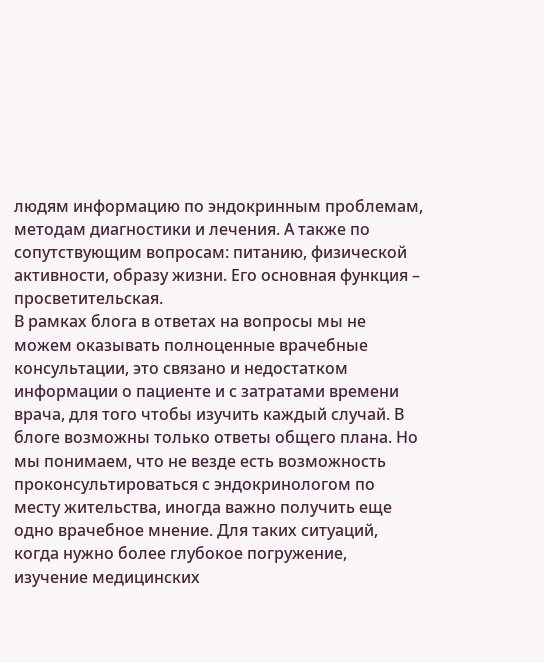людям информацию по эндокринным проблемам, методам диагностики и лечения. А также по сопутствующим вопросам: питанию, физической активности, образу жизни. Его основная функция – просветительская.
В рамках блога в ответах на вопросы мы не можем оказывать полноценные врачебные консультации, это связано и недостатком информации о пациенте и с затратами времени врача, для того чтобы изучить каждый случай. В блоге возможны только ответы общего плана. Но мы понимаем, что не везде есть возможность проконсультироваться с эндокринологом по месту жительства, иногда важно получить еще одно врачебное мнение. Для таких ситуаций, когда нужно более глубокое погружение, изучение медицинских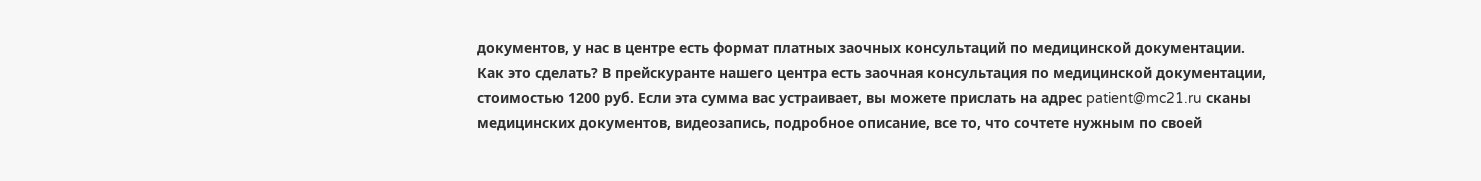документов, у нас в центре есть формат платных заочных консультаций по медицинской документации.
Как это сделать? В прейскуранте нашего центра есть заочная консультация по медицинской документации, стоимостью 1200 руб. Если эта сумма вас устраивает, вы можете прислать на адрес patient@mc21.ru сканы медицинских документов, видеозапись, подробное описание, все то, что сочтете нужным по своей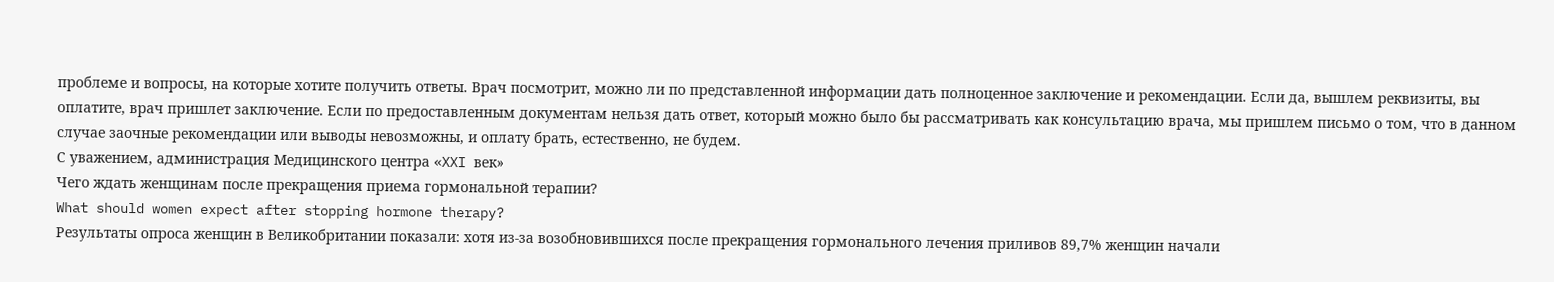проблеме и вопросы, на которые хотите получить ответы. Врач посмотрит, можно ли по представленной информации дать полноценное заключение и рекомендации. Если да, вышлем реквизиты, вы оплатите, врач пришлет заключение. Если по предоставленным документам нельзя дать ответ, который можно было бы рассматривать как консультацию врача, мы пришлем письмо о том, что в данном случае заочные рекомендации или выводы невозможны, и оплату брать, естественно, не будем.
С уважением, администрация Медицинского центра «XXI век»
Чего ждать женщинам после прекращения приема гормональной терапии?
What should women expect after stopping hormone therapy?
Результаты опроса женщин в Великобритании показали: хотя из-за возобновившихся после прекращения гормонального лечения приливов 89,7% женщин начали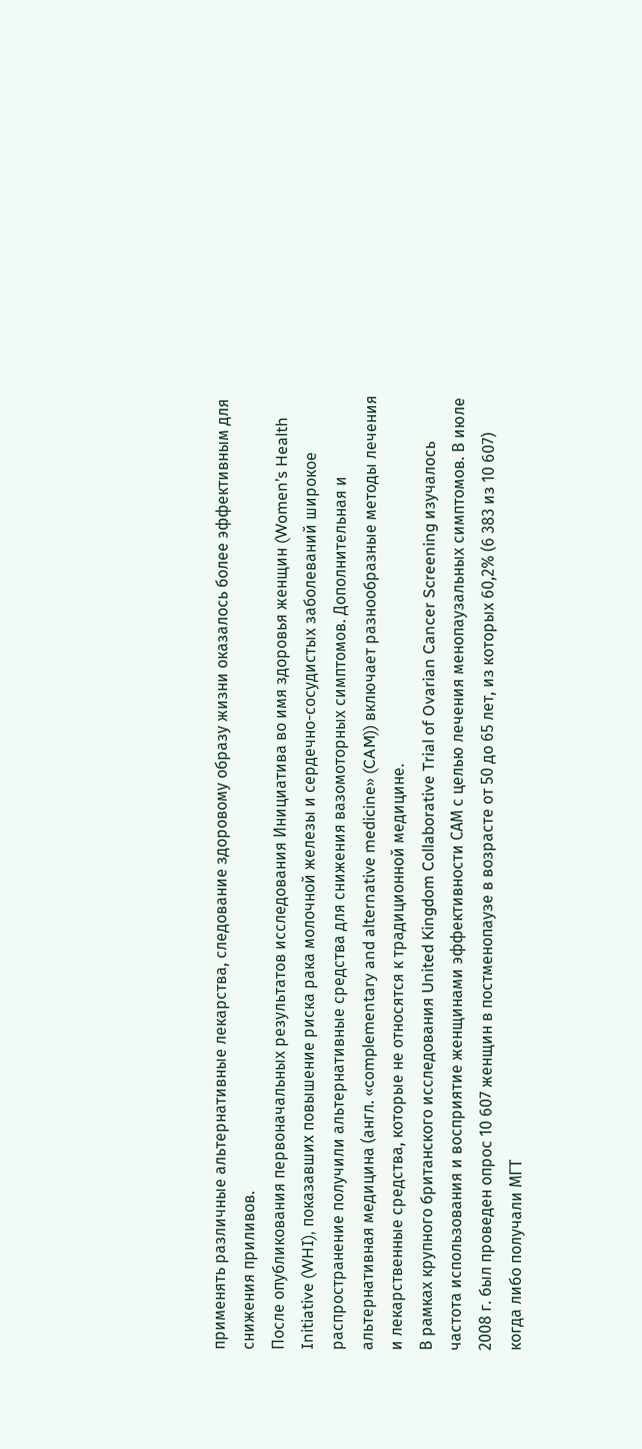применять различные альтернативные лекарства, следование здоровому образу жизни оказалось более эффективным для снижения приливов.
После опубликования первоначальных результатов исследования Инициатива во имя здоровья женщин (Women’s Health Initiative (WHI), показавших повышение риска рака молочной железы и сердечно-сосудистых заболеваний широкое распространение получили альтернативные средства для снижения вазомоторных симптомов. Дополнительная и альтернативная медицина (англ. «complementary and alternative medicine» (CAM)) включает разнообразные методы лечения и лекарственные средства, которые не относятся к традиционной медицине.
В рамках крупного британского исследования United Kingdom Collaborative Trial of Ovarian Cancer Screening изучалось частота использования и восприятие женщинами эффективности САМ с целью лечения менопаузальных симптомов. В июле 2008 г. был проведен опрос 10 607 женщин в постменопаузе в возрасте от 50 до 65 лет, из которых 60,2% (6 383 из 10 607) когда либо получали МГТ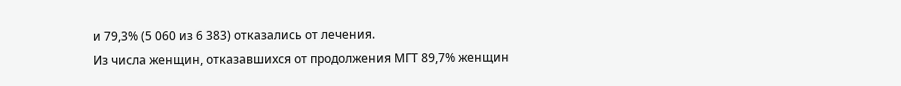и 79,3% (5 060 из 6 383) отказались от лечения.
Из числа женщин, отказавшихся от продолжения МГТ 89,7% женщин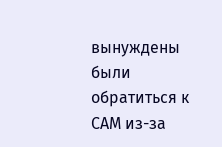вынуждены были обратиться к САМ из-за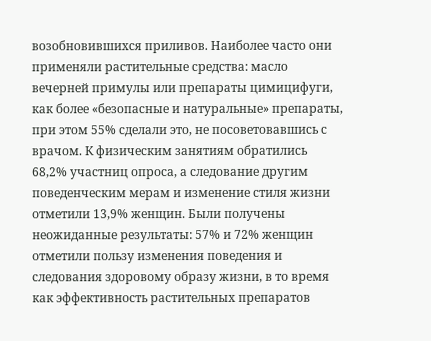возобновившихся приливов. Наиболее часто они применяли растительные средства: масло вечерней примулы или препараты цимицифуги, как более «безопасные и натуральные» препараты, при этом 55% сделали это, не посоветовавшись с врачом. К физическим занятиям обратились 68,2% участниц опроса, а следование другим поведенческим мерам и изменение стиля жизни отметили 13,9% женщин. Были получены неожиданные результаты: 57% и 72% женщин отметили пользу изменения поведения и следования здоровому образу жизни, в то время как эффективность растительных препаратов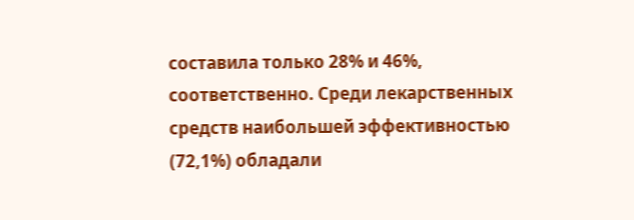составила только 28% и 46%, соответственно. Среди лекарственных средств наибольшей эффективностью (72,1%) обладали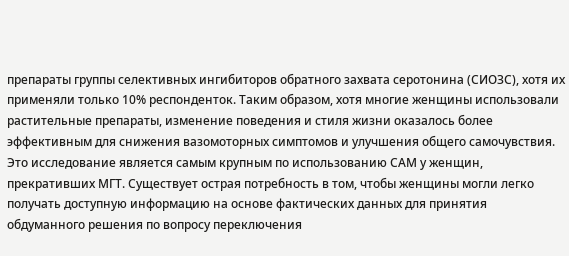препараты группы селективных ингибиторов обратного захвата серотонина (СИОЗС), хотя их применяли только 10% респонденток. Таким образом, хотя многие женщины использовали растительные препараты, изменение поведения и стиля жизни оказалось более эффективным для снижения вазомоторных симптомов и улучшения общего самочувствия.
Это исследование является самым крупным по использованию САМ у женщин, прекративших МГТ. Существует острая потребность в том, чтобы женщины могли легко получать доступную информацию на основе фактических данных для принятия обдуманного решения по вопросу переключения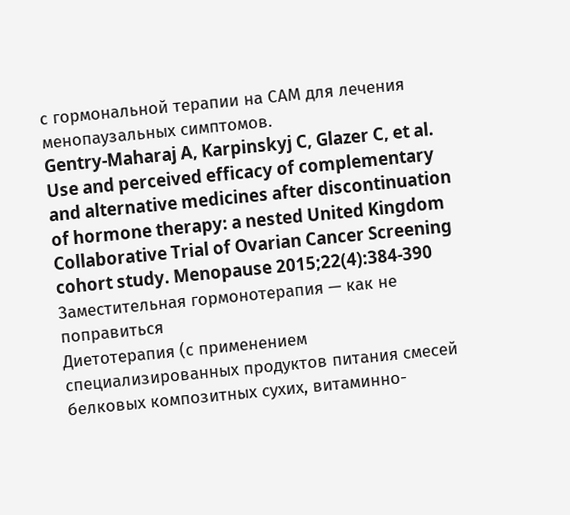с гормональной терапии на САМ для лечения менопаузальных симптомов.
Gentry-Maharaj A, Karpinskyj C, Glazer C, et al. Use and perceived efficacy of complementary and alternative medicines after discontinuation of hormone therapy: a nested United Kingdom Collaborative Trial of Ovarian Cancer Screening cohort study. Menopause 2015;22(4):384-390
Заместительная гормонотерапия — как не поправиться
Диетотерапия (с применением специализированных продуктов питания смесей белковых композитных сухих, витаминно-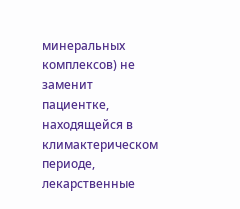минеральных комплексов) не заменит пациентке, находящейся в климактерическом периоде, лекарственные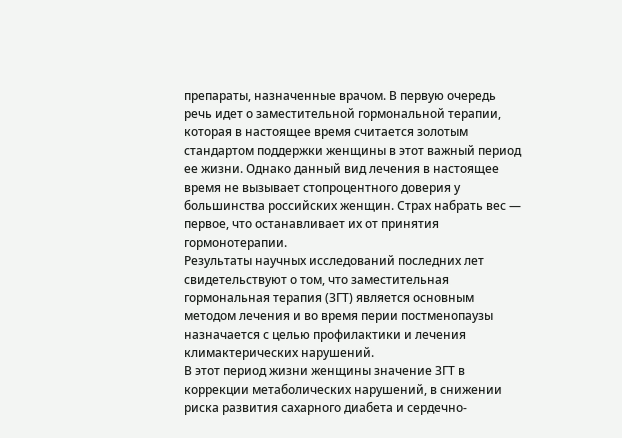препараты, назначенные врачом. В первую очередь речь идет о заместительной гормональной терапии, которая в настоящее время считается золотым стандартом поддержки женщины в этот важный период ее жизни. Однако данный вид лечения в настоящее время не вызывает стопроцентного доверия у большинства российских женщин. Страх набрать вес — первое, что останавливает их от принятия гормонотерапии.
Результаты научных исследований последних лет свидетельствуют о том, что заместительная гормональная терапия (ЗГТ) является основным методом лечения и во время перии постменопаузы назначается с целью профилактики и лечения климактерических нарушений.
В этот период жизни женщины значение ЗГТ в коррекции метаболических нарушений, в снижении риска развития сахарного диабета и сердечно-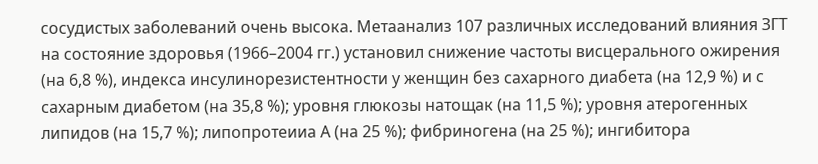сосудистых заболеваний очень высока. Метаанализ 107 различных исследований влияния ЗГТ на состояние здоровья (1966–2004 гг.) установил снижение частоты висцерального ожирения (на 6,8 %), индекса инсулинорезистентности у женщин без сахарного диабета (на 12,9 %) и с сахарным диабетом (на 35,8 %); уровня глюкозы натощак (на 11,5 %); уровня атерогенных липидов (на 15,7 %); липопротеииа А (на 25 %); фибриногена (на 25 %); ингибитора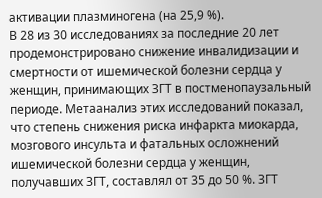активации плазминогена (на 25,9 %).
В 28 из 30 исследованиях за последние 20 лет продемонстрировано снижение инвалидизации и смертности от ишемической болезни сердца у женщин, принимающих ЗГТ в постменопаузальный периоде. Метаанализ этих исследований показал, что степень снижения риска инфаркта миокарда, мозгового инсульта и фатальных осложнений ишемической болезни сердца у женщин, получавших ЗГТ, составлял от 35 до 50 %. ЗГТ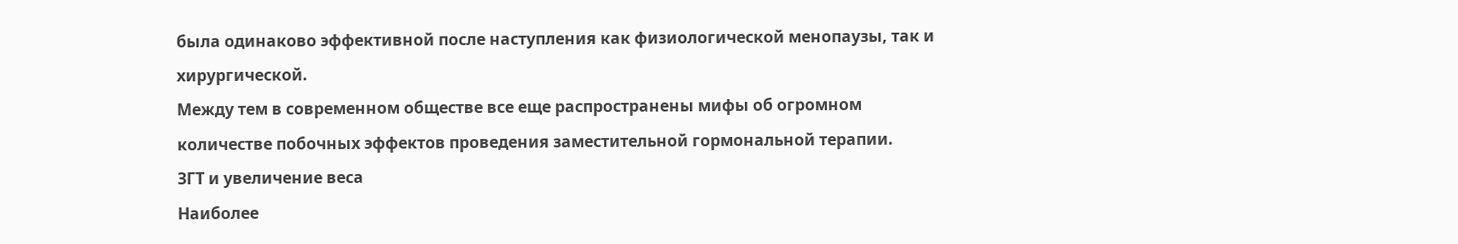была одинаково эффективной после наступления как физиологической менопаузы, так и хирургической.
Между тем в современном обществе все еще распространены мифы об огромном количестве побочных эффектов проведения заместительной гормональной терапии.
ЗГТ и увеличение веса
Наиболее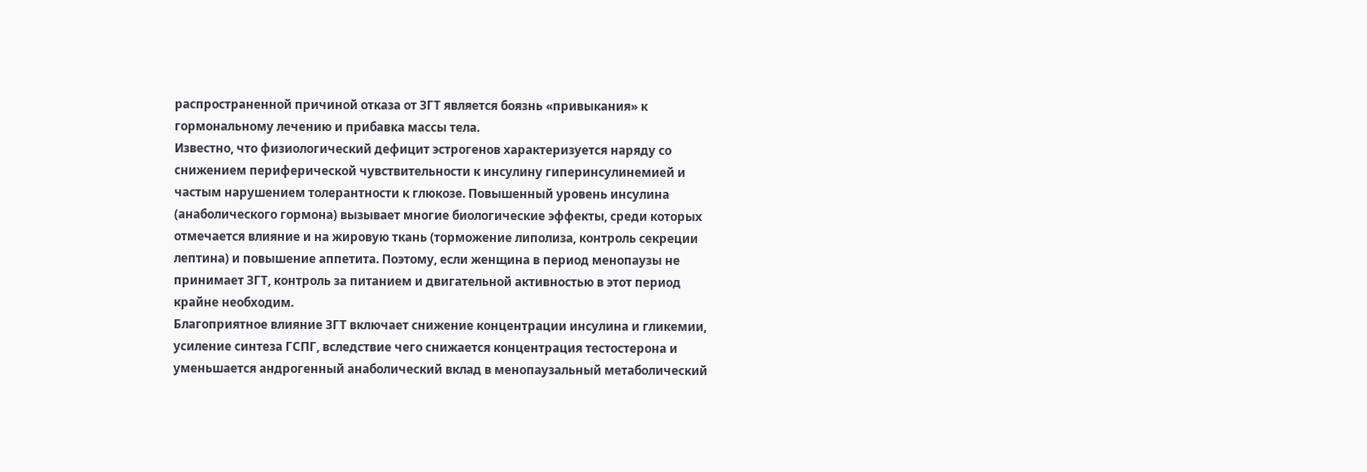распространенной причиной отказа от ЗГТ является боязнь «привыкания» к гормональному лечению и прибавка массы тела.
Известно, что физиологический дефицит эстрогенов характеризуется наряду со снижением периферической чувствительности к инсулину гиперинсулинемией и частым нарушением толерантности к глюкозе. Повышенный уровень инсулина (анаболического гормона) вызывает многие биологические эффекты, среди которых отмечается влияние и на жировую ткань (торможение липолиза, контроль секреции лептина) и повышение аппетита. Поэтому, если женщина в период менопаузы не принимает ЗГТ, контроль за питанием и двигательной активностью в этот период крайне необходим.
Благоприятное влияние ЗГТ включает снижение концентрации инсулина и гликемии, усиление синтеза ГСПГ, вследствие чего снижается концентрация тестостерона и уменьшается андрогенный анаболический вклад в менопаузальный метаболический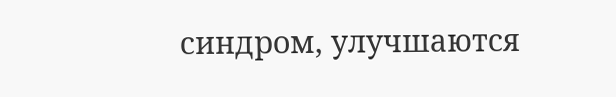синдром, улучшаются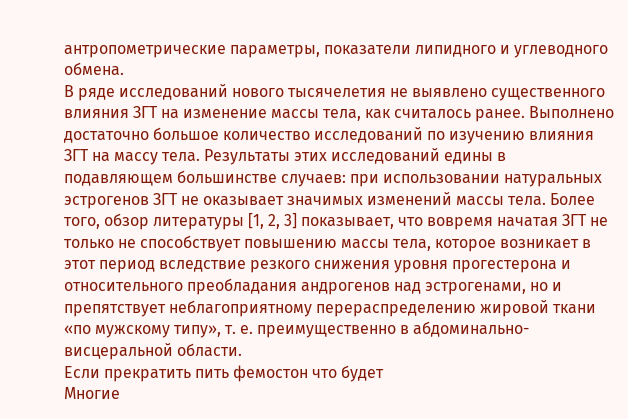антропометрические параметры, показатели липидного и углеводного обмена.
В ряде исследований нового тысячелетия не выявлено существенного влияния ЗГТ на изменение массы тела, как считалось ранее. Выполнено достаточно большое количество исследований по изучению влияния ЗГТ на массу тела. Результаты этих исследований едины в подавляющем большинстве случаев: при использовании натуральных эстрогенов ЗГТ не оказывает значимых изменений массы тела. Более того, обзор литературы [1, 2, 3] показывает, что вовремя начатая ЗГТ не только не способствует повышению массы тела, которое возникает в этот период вследствие резкого снижения уровня прогестерона и относительного преобладания андрогенов над эстрогенами, но и препятствует неблагоприятному перераспределению жировой ткани «по мужскому типу», т. е. преимущественно в абдоминально-висцеральной области.
Если прекратить пить фемостон что будет
Многие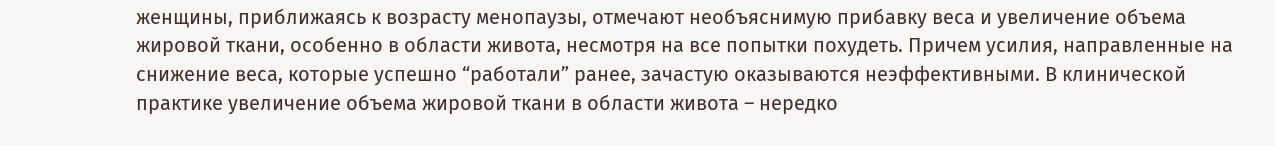женщины, приближаясь к возрасту менопаузы, отмечают необъяснимую прибавку веса и увеличение объема жировой ткани, особенно в области живота, несмотря на все попытки похудеть. Причем усилия, направленные на снижение веса, которые успешно “работали” ранее, зачастую оказываются неэффективными. В клинической практике увеличение объема жировой ткани в области живота – нередко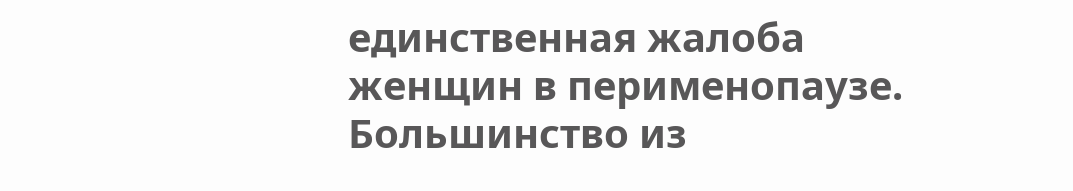единственная жалоба женщин в перименопаузе. Большинство из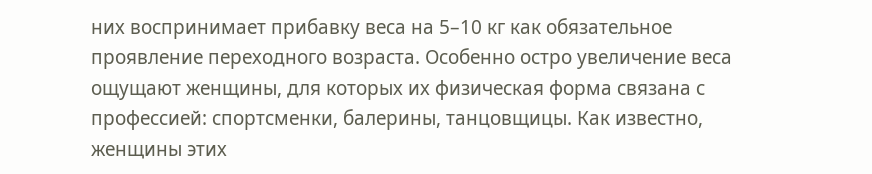них воспринимает прибавку веса на 5–10 кг как обязательное проявление переходного возраста. Особенно остро увеличение веса ощущают женщины, для которых их физическая форма связана с профессией: спортсменки, балерины, танцовщицы. Как известно, женщины этих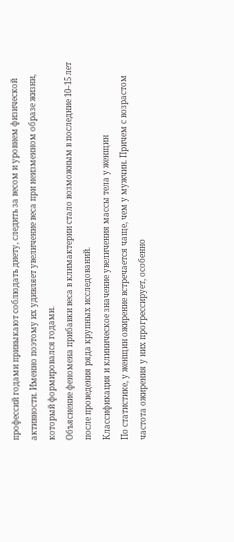профессий годами привыкают соблюдать диету, следить за весом и уровнем физической активности. Именно поэтому их удивляет увеличение веса при неизменном образе жизни, который формировался годами.
Объяснение феномена прибавки веса в климактерии стало возможным в последние 10–15 лет после проведения ряда крупных исследований.
Классификация и клиническое значение увеличения массы тела у женщин
По статистике, у женщин ожирение встречается чаще, чем у мужчин. Причем с возрастом частота ожирения у них прогрессирует, особенно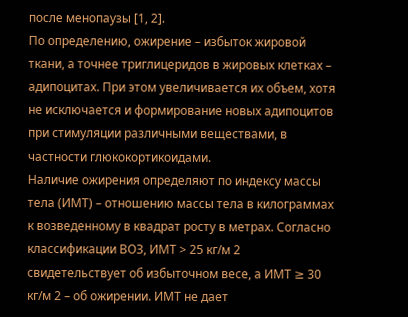после менопаузы [1, 2].
По определению, ожирение – избыток жировой ткани, а точнее триглицеридов в жировых клетках – адипоцитах. При этом увеличивается их объем, хотя не исключается и формирование новых адипоцитов при стимуляции различными веществами, в частности глюкокортикоидами.
Наличие ожирения определяют по индексу массы тела (ИМТ) – отношению массы тела в килограммах к возведенному в квадрат росту в метрах. Согласно классификации ВОЗ, ИМТ > 25 кг/м 2 свидетельствует об избыточном весе, а ИМТ ≥ 30 кг/м 2 – об ожирении. ИМТ не дает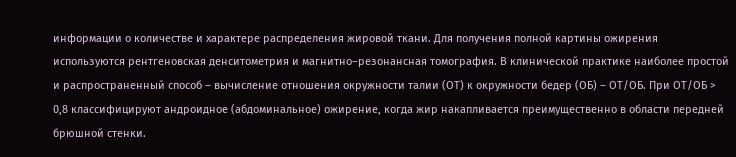информации о количестве и характере распределения жировой ткани. Для получения полной картины ожирения используются рентгеновская денситометрия и магнитно–резонансная томография. В клинической практике наиболее простой и распространенный способ – вычисление отношения окружности талии (ОТ) к окружности бедер (ОБ) – ОТ/ОБ. При ОТ/ОБ > 0,8 классифицируют андроидное (абдоминальное) ожирение, когда жир накапливается преимущественно в области передней брюшной стенки.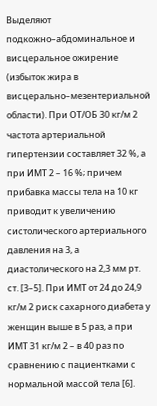Выделяют подкожно–абдоминальное и висцеральное ожирение (избыток жира в висцерально–мезентериальной области). При ОТ/ОБ 30 кг/м 2 частота артериальной гипертензии составляет 32 %, а при ИМТ 2 – 16 %; причем прибавка массы тела на 10 кг приводит к увеличению систолического артериального давления на 3, а диастолического на 2,3 мм рт. ст. [3–5]. При ИМТ от 24 до 24,9 кг/м 2 риск сахарного диабета у женщин выше в 5 раз, а при ИМТ 31 кг/м 2 – в 40 раз по сравнению с пациентками с нормальной массой тела [6].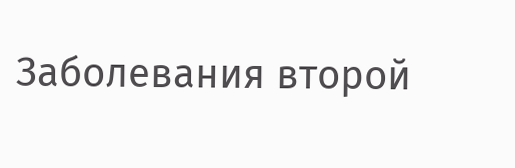Заболевания второй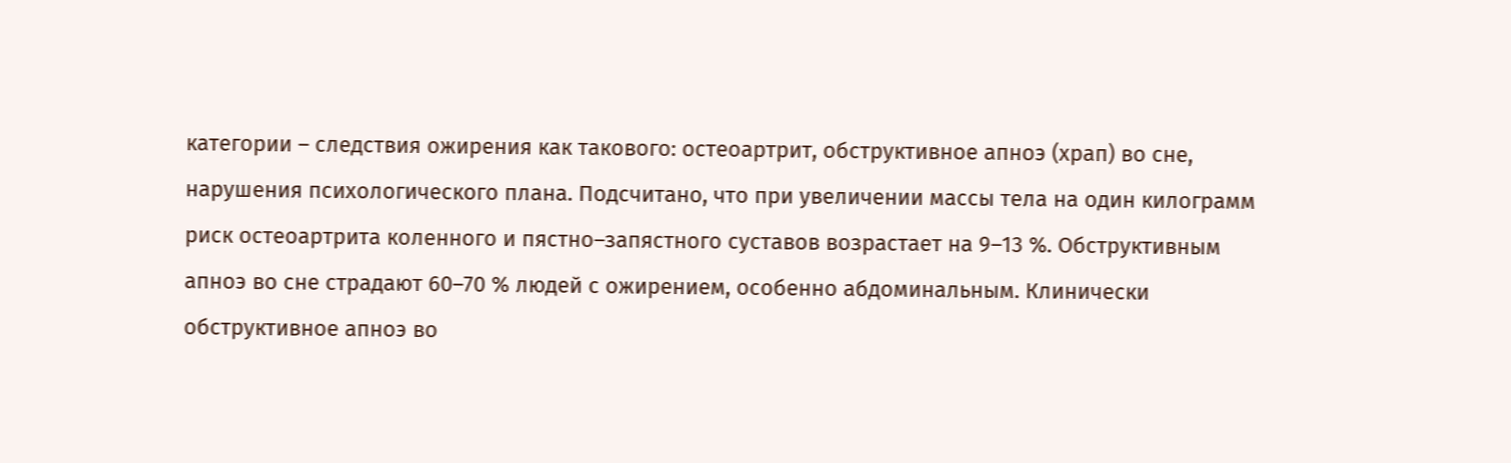категории – следствия ожирения как такового: остеоартрит, обструктивное апноэ (храп) во сне, нарушения психологического плана. Подсчитано, что при увеличении массы тела на один килограмм риск остеоартрита коленного и пястно–запястного суставов возрастает на 9–13 %. Обструктивным апноэ во сне страдают 60–70 % людей с ожирением, особенно абдоминальным. Клинически обструктивное апноэ во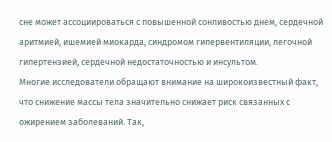сне может ассоциироваться с повышенной сонливостью днем, сердечной аритмией, ишемией миокарда, синдромом гипервентиляции, легочной гипертензией, сердечной недостаточностью и инсультом.
Многие исследователи обращают внимание на широкоизвестный факт, что снижение массы тела значительно снижает риск связанных с ожирением заболеваний. Так,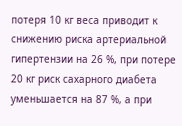потеря 10 кг веса приводит к снижению риска артериальной гипертензии на 26 %, при потере 20 кг риск сахарного диабета уменьшается на 87 %, а при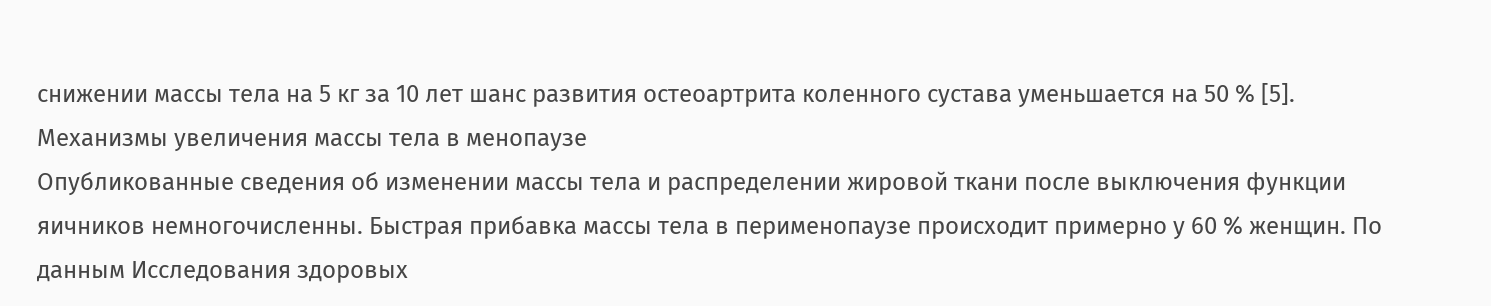снижении массы тела на 5 кг за 10 лет шанс развития остеоартрита коленного сустава уменьшается на 50 % [5].
Механизмы увеличения массы тела в менопаузе
Опубликованные сведения об изменении массы тела и распределении жировой ткани после выключения функции яичников немногочисленны. Быстрая прибавка массы тела в перименопаузе происходит примерно у 60 % женщин. По данным Исследования здоровых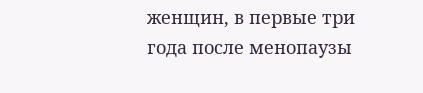женщин, в первые три года после менопаузы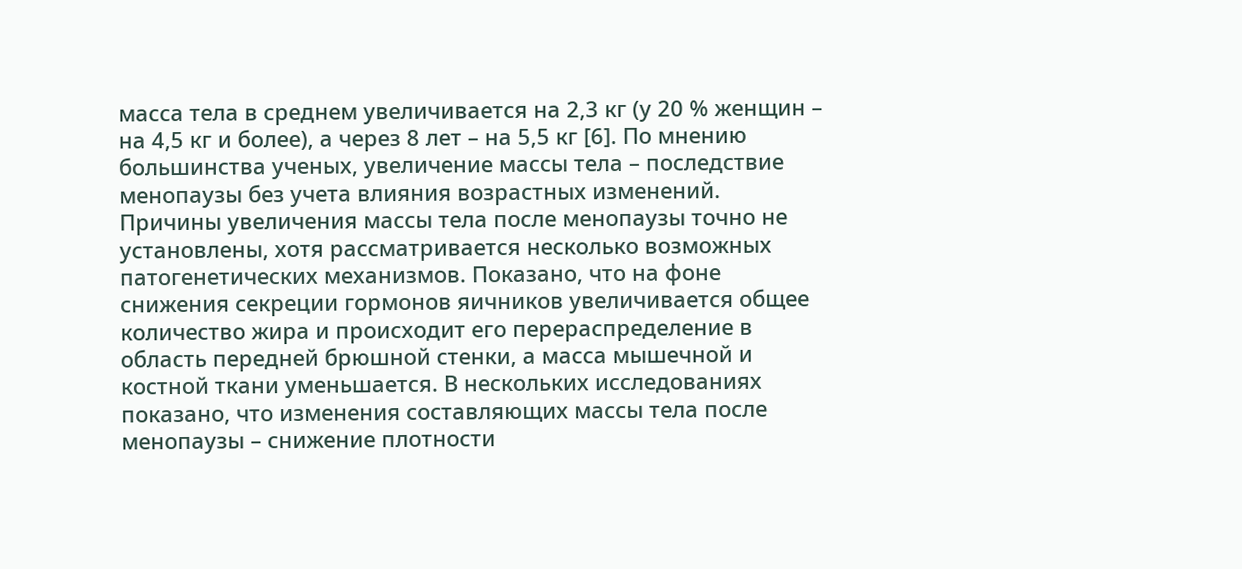масса тела в среднем увеличивается на 2,3 кг (у 20 % женщин – на 4,5 кг и более), а через 8 лет – на 5,5 кг [6]. По мнению большинства ученых, увеличение массы тела – последствие менопаузы без учета влияния возрастных изменений.
Причины увеличения массы тела после менопаузы точно не установлены, хотя рассматривается несколько возможных патогенетических механизмов. Показано, что на фоне снижения секреции гормонов яичников увеличивается общее количество жира и происходит его перераспределение в область передней брюшной стенки, а масса мышечной и костной ткани уменьшается. В нескольких исследованиях показано, что изменения составляющих массы тела после менопаузы – снижение плотности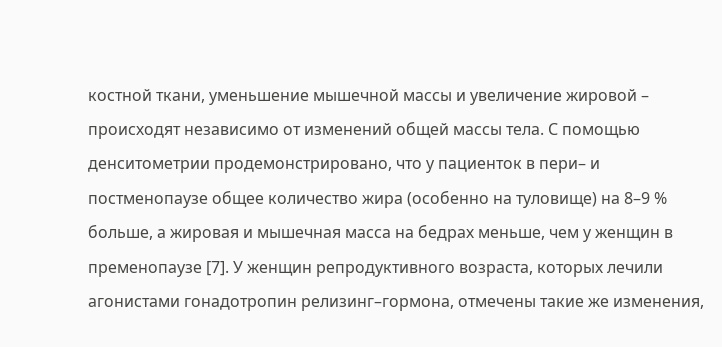костной ткани, уменьшение мышечной массы и увеличение жировой – происходят независимо от изменений общей массы тела. С помощью денситометрии продемонстрировано, что у пациенток в пери– и постменопаузе общее количество жира (особенно на туловище) на 8–9 % больше, а жировая и мышечная масса на бедрах меньше, чем у женщин в пременопаузе [7]. У женщин репродуктивного возраста, которых лечили агонистами гонадотропин релизинг–гормона, отмечены такие же изменения,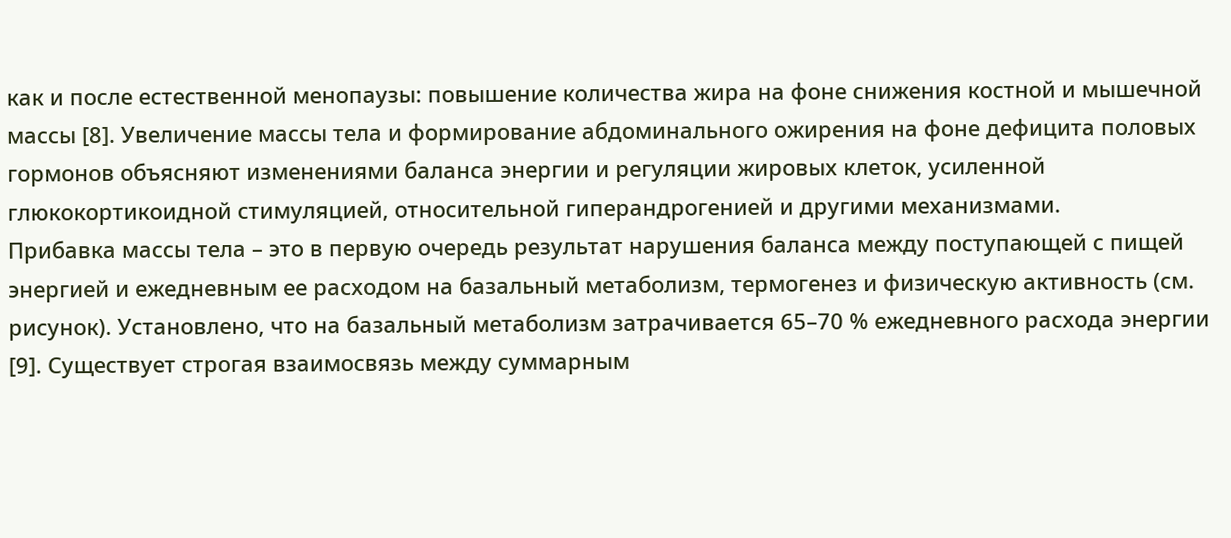как и после естественной менопаузы: повышение количества жира на фоне снижения костной и мышечной массы [8]. Увеличение массы тела и формирование абдоминального ожирения на фоне дефицита половых гормонов объясняют изменениями баланса энергии и регуляции жировых клеток, усиленной глюкокортикоидной стимуляцией, относительной гиперандрогенией и другими механизмами.
Прибавка массы тела – это в первую очередь результат нарушения баланса между поступающей с пищей энергией и ежедневным ее расходом на базальный метаболизм, термогенез и физическую активность (см. рисунок). Установлено, что на базальный метаболизм затрачивается 65–70 % ежедневного расхода энергии [9]. Существует строгая взаимосвязь между суммарным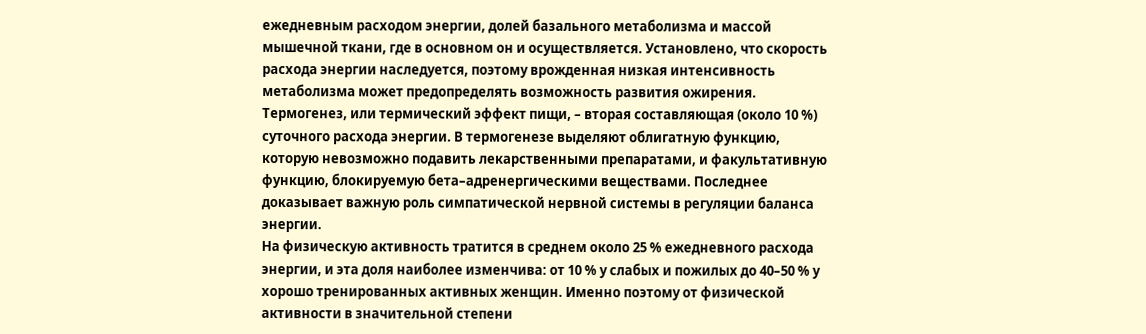ежедневным расходом энергии, долей базального метаболизма и массой мышечной ткани, где в основном он и осуществляется. Установлено, что скорость расхода энергии наследуется, поэтому врожденная низкая интенсивность метаболизма может предопределять возможность развития ожирения.
Термогенез, или термический эффект пищи, – вторая составляющая (около 10 %) суточного расхода энергии. В термогенезе выделяют облигатную функцию, которую невозможно подавить лекарственными препаратами, и факультативную функцию, блокируемую бета–адренергическими веществами. Последнее доказывает важную роль симпатической нервной системы в регуляции баланса энергии.
На физическую активность тратится в среднем около 25 % ежедневного расхода энергии, и эта доля наиболее изменчива: от 10 % у слабых и пожилых до 40–50 % у хорошо тренированных активных женщин. Именно поэтому от физической активности в значительной степени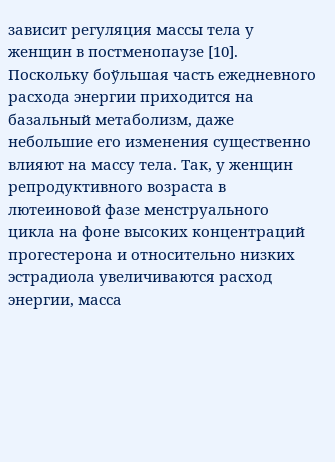зависит регуляция массы тела у женщин в постменопаузе [10].
Поскольку боўльшая часть ежедневного расхода энергии приходится на базальный метаболизм, даже небольшие его изменения существенно влияют на массу тела. Так, у женщин репродуктивного возраста в лютеиновой фазе менструального цикла на фоне высоких концентраций прогестерона и относительно низких эстрадиола увеличиваются расход энергии, масса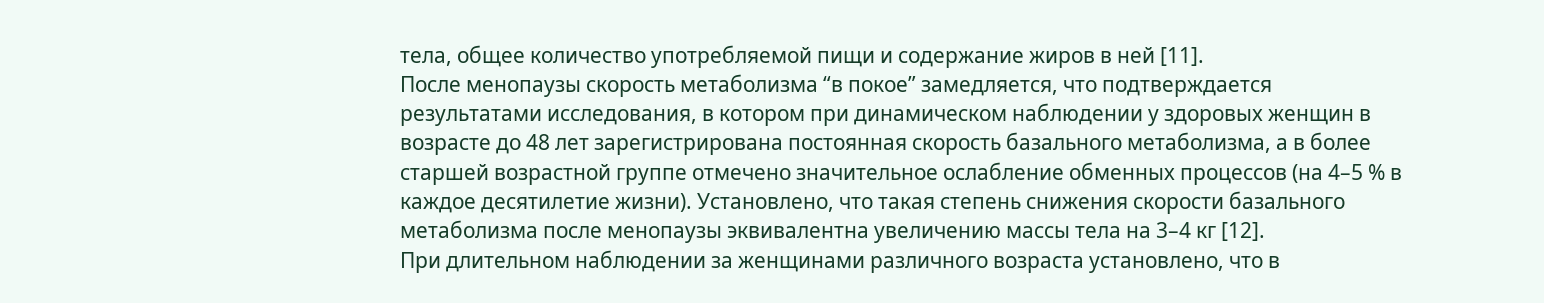тела, общее количество употребляемой пищи и содержание жиров в ней [11].
После менопаузы скорость метаболизма “в покое” замедляется, что подтверждается результатами исследования, в котором при динамическом наблюдении у здоровых женщин в возрасте до 48 лет зарегистрирована постоянная скорость базального метаболизма, а в более старшей возрастной группе отмечено значительное ослабление обменных процессов (на 4–5 % в каждое десятилетие жизни). Установлено, что такая степень снижения скорости базального метаболизма после менопаузы эквивалентна увеличению массы тела на 3–4 кг [12].
При длительном наблюдении за женщинами различного возраста установлено, что в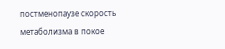постменопаузе скорость метаболизма в покое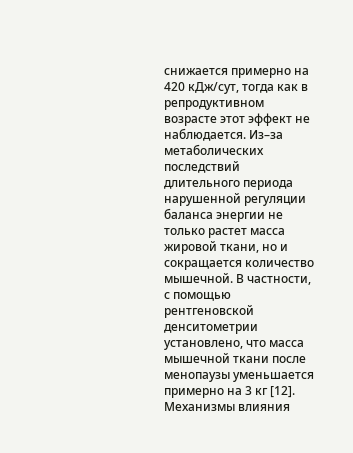снижается примерно на 420 кДж/сут, тогда как в репродуктивном возрасте этот эффект не наблюдается. Из–за метаболических последствий длительного периода нарушенной регуляции баланса энергии не только растет масса жировой ткани, но и сокращается количество мышечной. В частности, с помощью рентгеновской денситометрии установлено, что масса мышечной ткани после менопаузы уменьшается примерно на 3 кг [12].
Механизмы влияния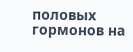половых гормонов на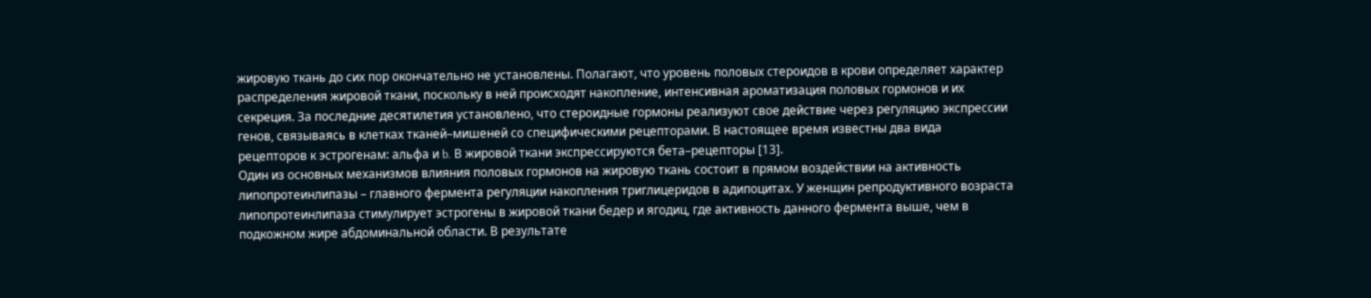жировую ткань до сих пор окончательно не установлены. Полагают, что уровень половых стероидов в крови определяет характер распределения жировой ткани, поскольку в ней происходят накопление, интенсивная ароматизация половых гормонов и их секреция. За последние десятилетия установлено, что стероидные гормоны реализуют свое действие через регуляцию экспрессии генов, связываясь в клетках тканей–мишеней со специфическими рецепторами. В настоящее время известны два вида рецепторов к эстрогенам: альфа и b. В жировой ткани экспрессируются бета–рецепторы [13].
Один из основных механизмов влияния половых гормонов на жировую ткань состоит в прямом воздействии на активность липопротеинлипазы – главного фермента регуляции накопления триглицеридов в адипоцитах. У женщин репродуктивного возраста липопротеинлипаза стимулирует эстрогены в жировой ткани бедер и ягодиц, где активность данного фермента выше, чем в подкожном жире абдоминальной области. В результате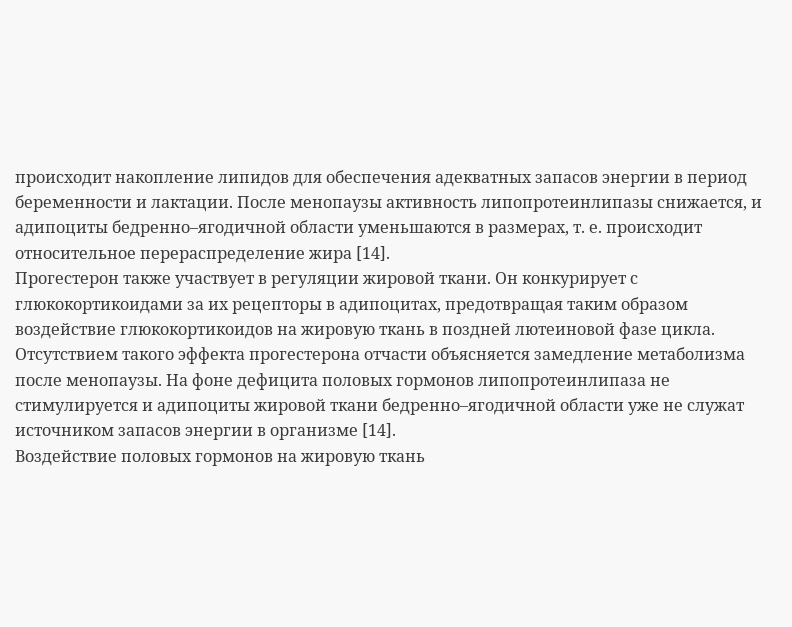происходит накопление липидов для обеспечения адекватных запасов энергии в период беременности и лактации. После менопаузы активность липопротеинлипазы снижается, и адипоциты бедренно–ягодичной области уменьшаются в размерах, т. е. происходит относительное перераспределение жира [14].
Прогестерон также участвует в регуляции жировой ткани. Он конкурирует с глюкокортикоидами за их рецепторы в адипоцитах, предотвращая таким образом воздействие глюкокортикоидов на жировую ткань в поздней лютеиновой фазе цикла. Отсутствием такого эффекта прогестерона отчасти объясняется замедление метаболизма после менопаузы. На фоне дефицита половых гормонов липопротеинлипаза не стимулируется и адипоциты жировой ткани бедренно–ягодичной области уже не служат источником запасов энергии в организме [14].
Воздействие половых гормонов на жировую ткань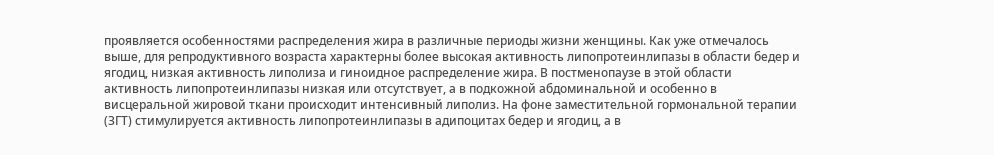проявляется особенностями распределения жира в различные периоды жизни женщины. Как уже отмечалось выше, для репродуктивного возраста характерны более высокая активность липопротеинлипазы в области бедер и ягодиц, низкая активность липолиза и гиноидное распределение жира. В постменопаузе в этой области активность липопротеинлипазы низкая или отсутствует, а в подкожной абдоминальной и особенно в висцеральной жировой ткани происходит интенсивный липолиз. На фоне заместительной гормональной терапии (ЗГТ) стимулируется активность липопротеинлипазы в адипоцитах бедер и ягодиц, а в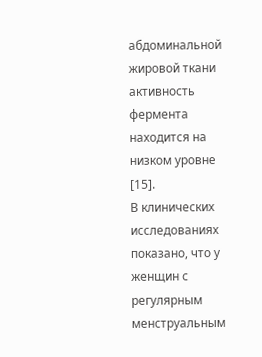абдоминальной жировой ткани активность фермента находится на низком уровне [15].
В клинических исследованиях показано, что у женщин с регулярным менструальным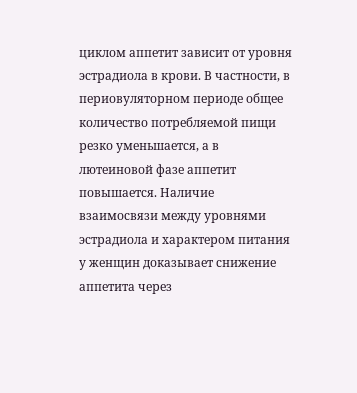циклом аппетит зависит от уровня эстрадиола в крови. В частности, в периовуляторном периоде общее количество потребляемой пищи резко уменьшается, а в лютеиновой фазе аппетит повышается. Наличие взаимосвязи между уровнями эстрадиола и характером питания у женщин доказывает снижение аппетита через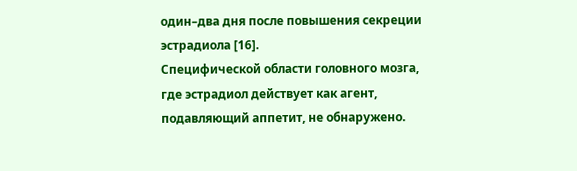один–два дня после повышения секреции эстрадиола [16].
Специфической области головного мозга, где эстрадиол действует как агент, подавляющий аппетит, не обнаружено.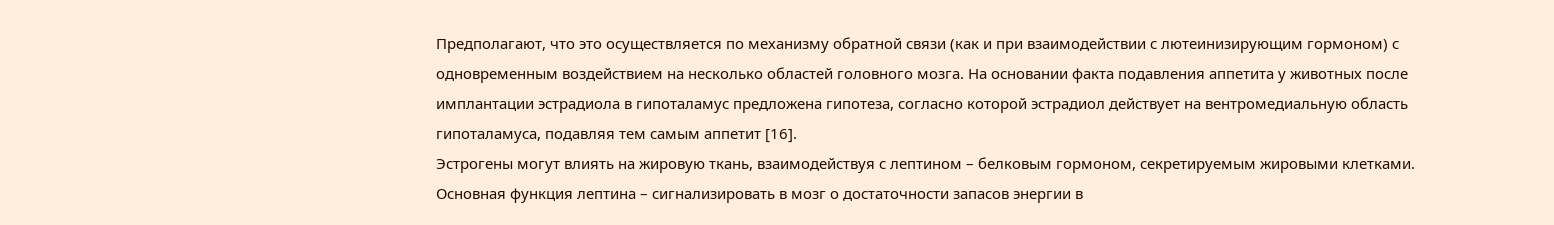Предполагают, что это осуществляется по механизму обратной связи (как и при взаимодействии с лютеинизирующим гормоном) с одновременным воздействием на несколько областей головного мозга. На основании факта подавления аппетита у животных после имплантации эстрадиола в гипоталамус предложена гипотеза, согласно которой эстрадиол действует на вентромедиальную область гипоталамуса, подавляя тем самым аппетит [16].
Эстрогены могут влиять на жировую ткань, взаимодействуя с лептином – белковым гормоном, секретируемым жировыми клетками. Основная функция лептина – сигнализировать в мозг о достаточности запасов энергии в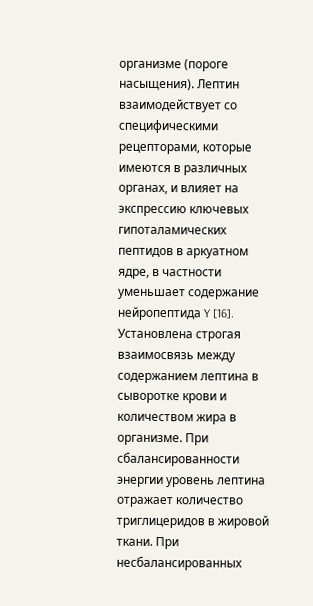организме (пороге насыщения). Лептин взаимодействует со специфическими рецепторами, которые имеются в различных органах, и влияет на экспрессию ключевых гипоталамических пептидов в аркуатном ядре, в частности уменьшает содержание нейропептида Y [16].
Установлена строгая взаимосвязь между содержанием лептина в сыворотке крови и количеством жира в организме. При сбалансированности энергии уровень лептина отражает количество триглицеридов в жировой ткани. При несбалансированных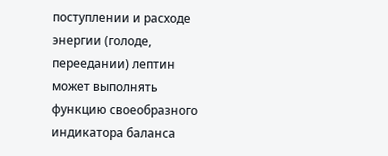поступлении и расходе энергии (голоде, переедании) лептин может выполнять функцию своеобразного индикатора баланса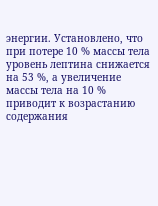энергии. Установлено, что при потере 10 % массы тела уровень лептина снижается на 53 %, а увеличение массы тела на 10 % приводит к возрастанию содержания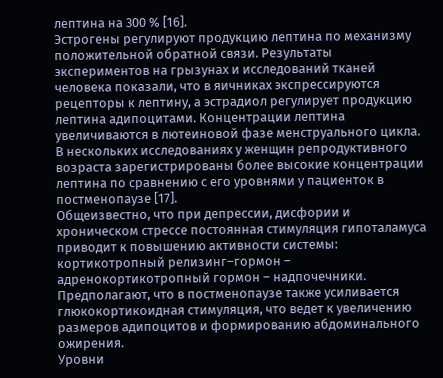лептина на 300 % [16].
Эстрогены регулируют продукцию лептина по механизму положительной обратной связи. Результаты экспериментов на грызунах и исследований тканей человека показали, что в яичниках экспрессируются рецепторы к лептину, а эстрадиол регулирует продукцию лептина адипоцитами. Концентрации лептина увеличиваются в лютеиновой фазе менструального цикла. В нескольких исследованиях у женщин репродуктивного возраста зарегистрированы более высокие концентрации лептина по сравнению с его уровнями у пациенток в постменопаузе [17].
Общеизвестно, что при депрессии, дисфории и хроническом стрессе постоянная стимуляция гипоталамуса приводит к повышению активности системы: кортикотропный релизинг–гормон – адренокортикотропный гормон – надпочечники. Предполагают, что в постменопаузе также усиливается глюкокортикоидная стимуляция, что ведет к увеличению размеров адипоцитов и формированию абдоминального ожирения.
Уровни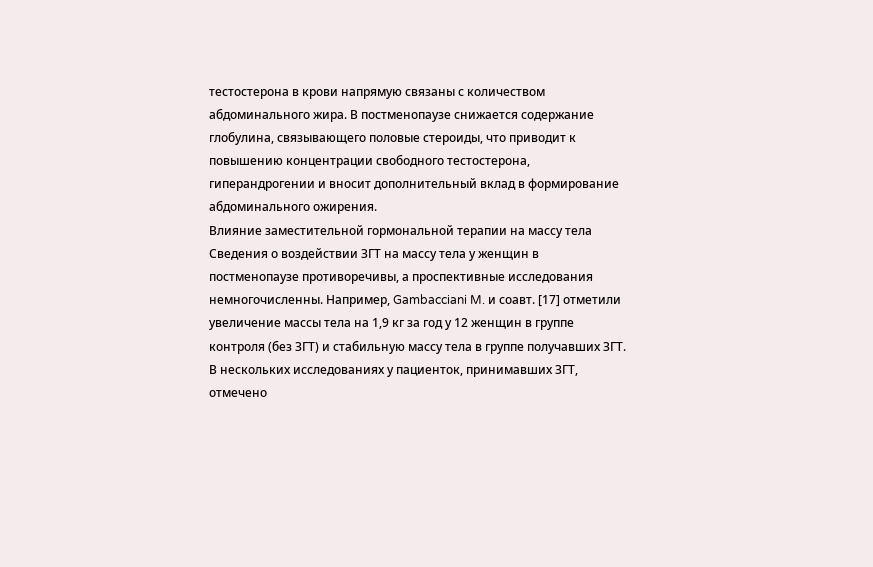тестостерона в крови напрямую связаны с количеством абдоминального жира. В постменопаузе снижается содержание глобулина, связывающего половые стероиды, что приводит к повышению концентрации свободного тестостерона, гиперандрогении и вносит дополнительный вклад в формирование абдоминального ожирения.
Влияние заместительной гормональной терапии на массу тела
Сведения о воздействии ЗГТ на массу тела у женщин в постменопаузе противоречивы, а проспективные исследования немногочисленны. Например, Gambacciani M. и соавт. [17] отметили увеличение массы тела на 1,9 кг за год у 12 женщин в группе контроля (без ЗГТ) и стабильную массу тела в группе получавших ЗГТ. В нескольких исследованиях у пациенток, принимавших ЗГТ, отмечено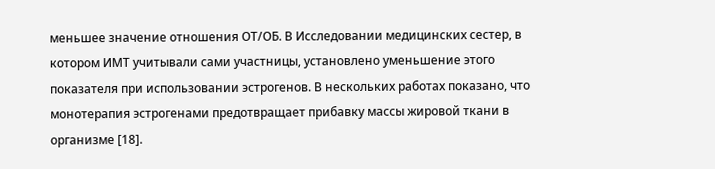меньшее значение отношения ОТ/ОБ. В Исследовании медицинских сестер, в котором ИМТ учитывали сами участницы, установлено уменьшение этого показателя при использовании эстрогенов. В нескольких работах показано, что монотерапия эстрогенами предотвращает прибавку массы жировой ткани в организме [18].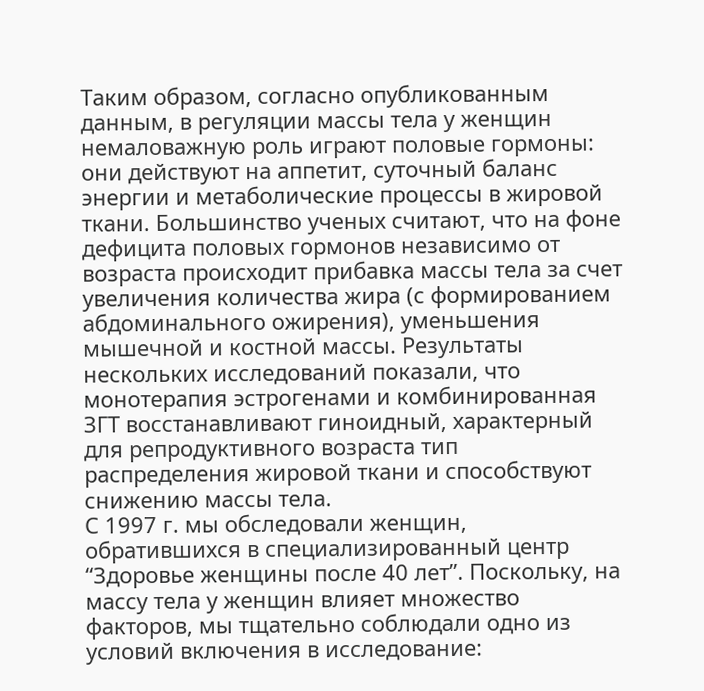Таким образом, согласно опубликованным данным, в регуляции массы тела у женщин немаловажную роль играют половые гормоны: они действуют на аппетит, суточный баланс энергии и метаболические процессы в жировой ткани. Большинство ученых считают, что на фоне дефицита половых гормонов независимо от возраста происходит прибавка массы тела за счет увеличения количества жира (с формированием абдоминального ожирения), уменьшения мышечной и костной массы. Результаты нескольких исследований показали, что монотерапия эстрогенами и комбинированная ЗГТ восстанавливают гиноидный, характерный для репродуктивного возраста тип распределения жировой ткани и способствуют снижению массы тела.
С 1997 г. мы обследовали женщин, обратившихся в специализированный центр “Здоровье женщины после 40 лет”. Поскольку, на массу тела у женщин влияет множество факторов, мы тщательно соблюдали одно из условий включения в исследование: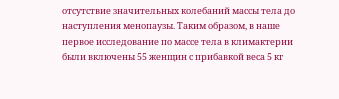отсутствие значительных колебаний массы тела до наступления менопаузы. Таким образом, в наше первое исследование по массе тела в климактерии были включены 55 женщин с прибавкой веса 5 кг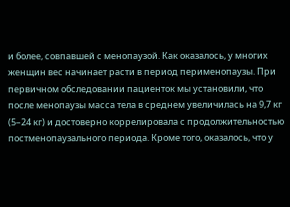и более, совпавшей с менопаузой. Как оказалось, у многих женщин вес начинает расти в период перименопаузы. При первичном обследовании пациенток мы установили, что после менопаузы масса тела в среднем увеличилась на 9,7 кг (5–24 кг) и достоверно коррелировала с продолжительностью постменопаузального периода. Кроме того, оказалось, что у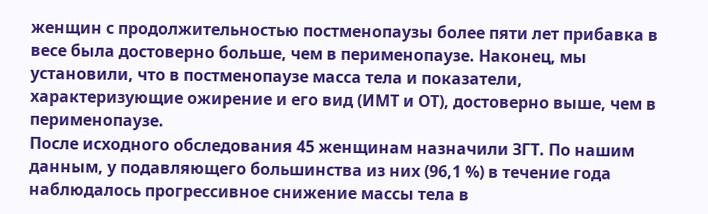женщин с продолжительностью постменопаузы более пяти лет прибавка в весе была достоверно больше, чем в перименопаузе. Наконец, мы установили, что в постменопаузе масса тела и показатели, характеризующие ожирение и его вид (ИМТ и ОТ), достоверно выше, чем в перименопаузе.
После исходного обследования 45 женщинам назначили ЗГТ. По нашим данным, у подавляющего большинства из них (96,1 %) в течение года наблюдалось прогрессивное снижение массы тела в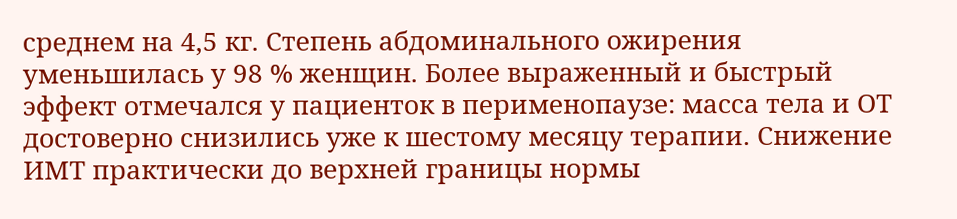среднем на 4,5 кг. Степень абдоминального ожирения уменьшилась у 98 % женщин. Более выраженный и быстрый эффект отмечался у пациенток в перименопаузе: масса тела и ОТ достоверно снизились уже к шестому месяцу терапии. Снижение ИМТ практически до верхней границы нормы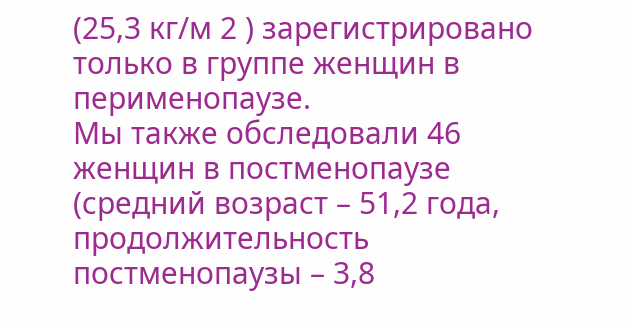(25,3 кг/м 2 ) зарегистрировано только в группе женщин в перименопаузе.
Мы также обследовали 46 женщин в постменопаузе (средний возраст – 51,2 года, продолжительность постменопаузы – 3,8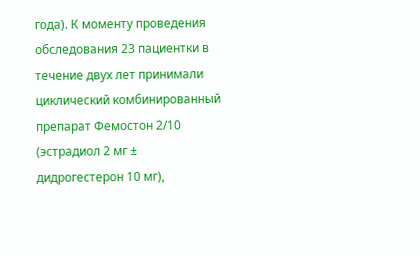года). К моменту проведения обследования 23 пациентки в течение двух лет принимали циклический комбинированный препарат Фемостон 2/10 (эстрадиол 2 мг ± дидрогестерон 10 мг),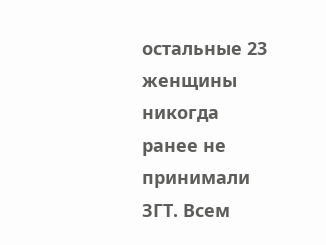остальные 23 женщины никогда ранее не принимали ЗГТ. Всем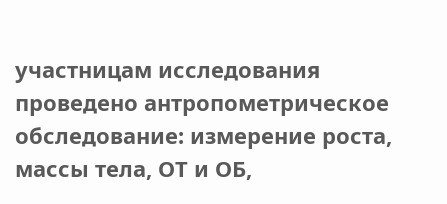участницам исследования проведено антропометрическое обследование: измерение роста, массы тела, ОТ и ОБ,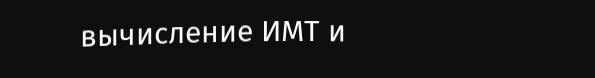вычисление ИМТ и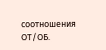соотношения ОТ/ОБ.